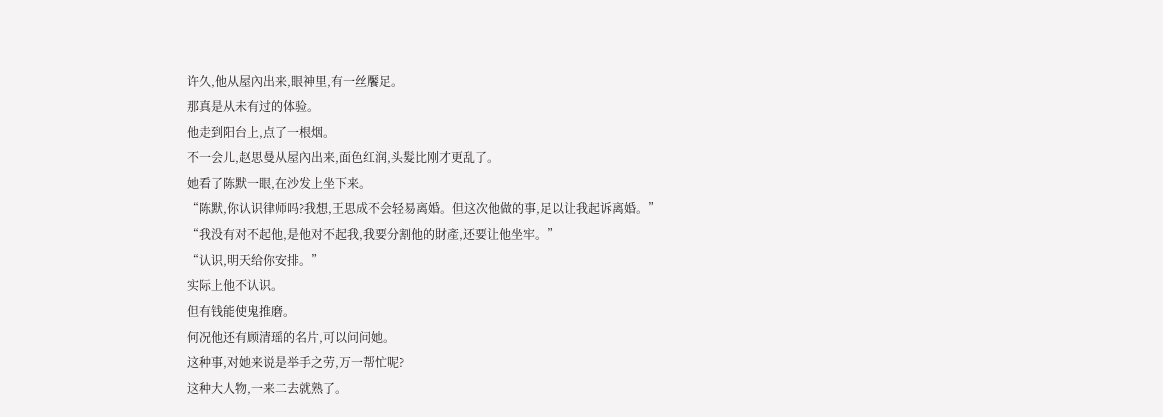许久,他从屋內出来,眼神里,有一丝饜足。
那真是从未有过的体验。
他走到阳台上,点了一根烟。
不一会儿,赵思曼从屋內出来,面色红润,头髮比刚才更乱了。
她看了陈默一眼,在沙发上坐下来。
“陈默,你认识律师吗?我想,王思成不会轻易离婚。但这次他做的事,足以让我起诉离婚。”
“我没有对不起他,是他对不起我,我要分割他的財產,还要让他坐牢。”
“认识,明天给你安排。”
实际上他不认识。
但有钱能使鬼推磨。
何况他还有顾清瑶的名片,可以问问她。
这种事,对她来说是举手之劳,万一帮忙呢?
这种大人物,一来二去就熟了。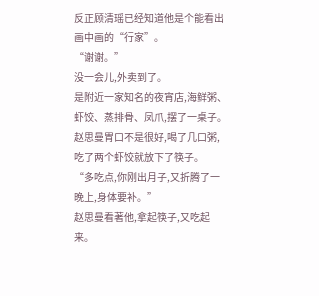反正顾清瑶已经知道他是个能看出画中画的“行家”。
“谢谢。”
没一会儿,外卖到了。
是附近一家知名的夜宵店,海鲜粥、虾饺、蒸排骨、凤爪,摆了一桌子。
赵思曼胃口不是很好,喝了几口粥,吃了两个虾饺就放下了筷子。
“多吃点,你刚出月子,又折腾了一晚上,身体要补。”
赵思曼看著他,拿起筷子,又吃起来。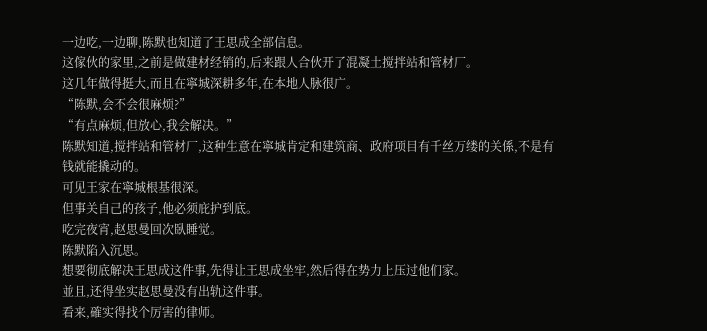一边吃,一边聊,陈默也知道了王思成全部信息。
这傢伙的家里,之前是做建材经销的,后来跟人合伙开了混凝土搅拌站和管材厂。
这几年做得挺大,而且在寧城深耕多年,在本地人脉很广。
“陈默,会不会很麻烦?”
“有点麻烦,但放心,我会解决。”
陈默知道,搅拌站和管材厂,这种生意在寧城肯定和建筑商、政府项目有千丝万缕的关係,不是有钱就能撬动的。
可见王家在寧城根基很深。
但事关自己的孩子,他必须庇护到底。
吃完夜宵,赵思曼回次臥睡觉。
陈默陷入沉思。
想要彻底解决王思成这件事,先得让王思成坐牢,然后得在势力上压过他们家。
並且,还得坐实赵思曼没有出轨这件事。
看来,確实得找个厉害的律师。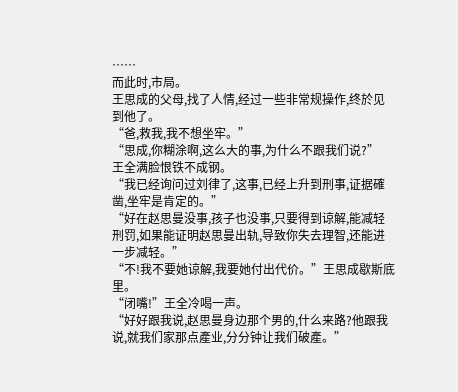……
而此时,市局。
王思成的父母,找了人情,经过一些非常规操作,终於见到他了。
“爸,救我,我不想坐牢。”
“思成,你糊涂啊,这么大的事,为什么不跟我们说?”
王全满脸恨铁不成钢。
“我已经询问过刘律了,这事,已经上升到刑事,证据確凿,坐牢是肯定的。”
“好在赵思曼没事,孩子也没事,只要得到谅解,能减轻刑罚,如果能证明赵思曼出轨,导致你失去理智,还能进一步减轻。”
“不!我不要她谅解,我要她付出代价。”王思成歇斯底里。
“闭嘴!”王全冷喝一声。
“好好跟我说,赵思曼身边那个男的,什么来路?他跟我说,就我们家那点產业,分分钟让我们破產。”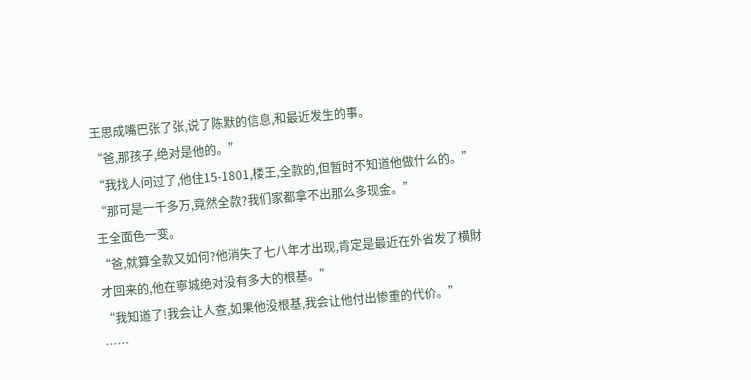王思成嘴巴张了张,说了陈默的信息,和最近发生的事。
“爸,那孩子,绝对是他的。”
“我找人问过了,他住15-1801,楼王,全款的,但暂时不知道他做什么的。”
“那可是一千多万,竟然全款?我们家都拿不出那么多现金。”
王全面色一变。
“爸,就算全款又如何?他消失了七八年才出现,肯定是最近在外省发了横財才回来的,他在寧城绝对没有多大的根基。”
“我知道了!我会让人查,如果他没根基,我会让他付出惨重的代价。”
……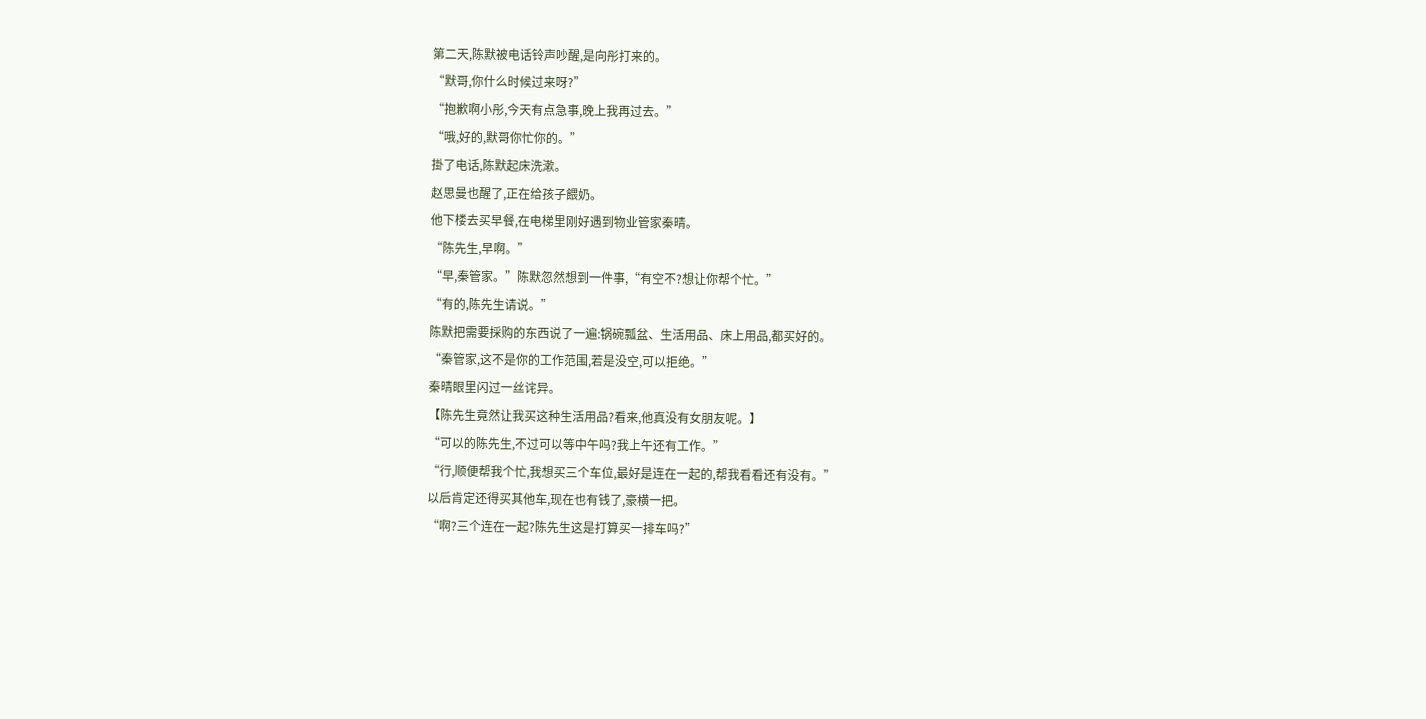第二天,陈默被电话铃声吵醒,是向彤打来的。
“默哥,你什么时候过来呀?”
“抱歉啊小彤,今天有点急事,晚上我再过去。”
“哦,好的,默哥你忙你的。”
掛了电话,陈默起床洗漱。
赵思曼也醒了,正在给孩子餵奶。
他下楼去买早餐,在电梯里刚好遇到物业管家秦晴。
“陈先生,早啊。”
“早,秦管家。”陈默忽然想到一件事,“有空不?想让你帮个忙。”
“有的,陈先生请说。”
陈默把需要採购的东西说了一遍:锅碗瓢盆、生活用品、床上用品,都买好的。
“秦管家,这不是你的工作范围,若是没空,可以拒绝。”
秦晴眼里闪过一丝诧异。
【陈先生竟然让我买这种生活用品?看来,他真没有女朋友呢。】
“可以的陈先生,不过可以等中午吗?我上午还有工作。”
“行,顺便帮我个忙,我想买三个车位,最好是连在一起的,帮我看看还有没有。”
以后肯定还得买其他车,现在也有钱了,豪横一把。
“啊?三个连在一起?陈先生这是打算买一排车吗?”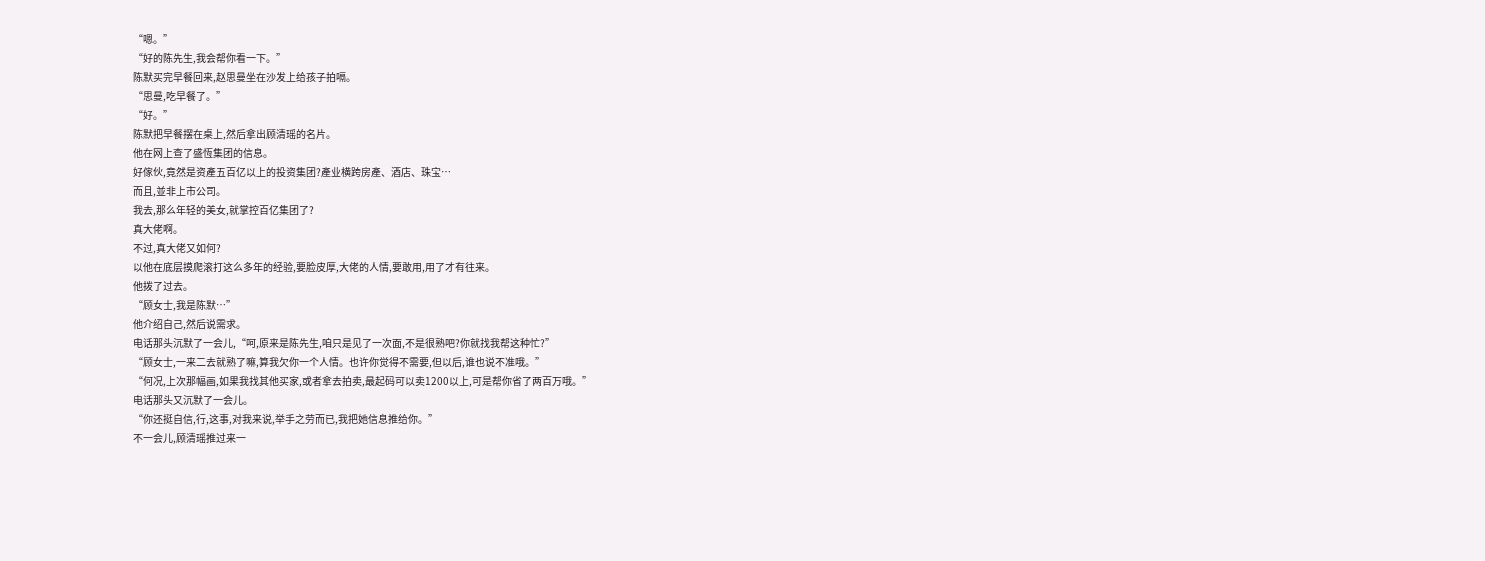“嗯。”
“好的陈先生,我会帮你看一下。”
陈默买完早餐回来,赵思曼坐在沙发上给孩子拍嗝。
“思曼,吃早餐了。”
“好。”
陈默把早餐摆在桌上,然后拿出顾清瑶的名片。
他在网上查了盛恆集团的信息。
好傢伙,竟然是资產五百亿以上的投资集团?產业横跨房產、酒店、珠宝…
而且,並非上市公司。
我去,那么年轻的美女,就掌控百亿集团了?
真大佬啊。
不过,真大佬又如何?
以他在底层摸爬滚打这么多年的经验,要脸皮厚,大佬的人情,要敢用,用了才有往来。
他拨了过去。
“顾女士,我是陈默…”
他介绍自己,然后说需求。
电话那头沉默了一会儿,“呵,原来是陈先生,咱只是见了一次面,不是很熟吧?你就找我帮这种忙?”
“顾女士,一来二去就熟了嘛,算我欠你一个人情。也许你觉得不需要,但以后,谁也说不准哦。”
“何况,上次那幅画,如果我找其他买家,或者拿去拍卖,最起码可以卖1200以上,可是帮你省了两百万哦。”
电话那头又沉默了一会儿。
“你还挺自信,行,这事,对我来说,举手之劳而已,我把她信息推给你。”
不一会儿,顾清瑶推过来一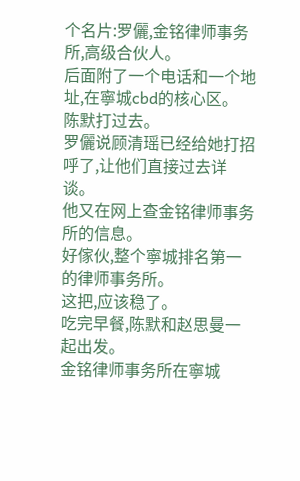个名片:罗儷,金铭律师事务所,高级合伙人。
后面附了一个电话和一个地址,在寧城cbd的核心区。
陈默打过去。
罗儷说顾清瑶已经给她打招呼了,让他们直接过去详谈。
他又在网上查金铭律师事务所的信息。
好傢伙,整个寧城排名第一的律师事务所。
这把,应该稳了。
吃完早餐,陈默和赵思曼一起出发。
金铭律师事务所在寧城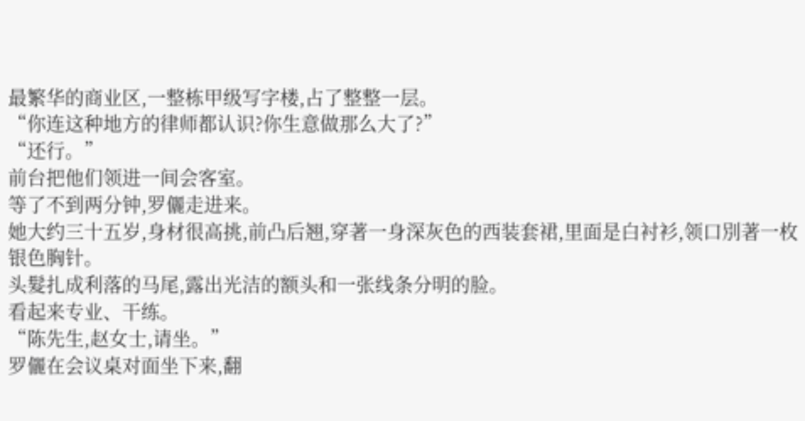最繁华的商业区,一整栋甲级写字楼,占了整整一层。
“你连这种地方的律师都认识?你生意做那么大了?”
“还行。”
前台把他们领进一间会客室。
等了不到两分钟,罗儷走进来。
她大约三十五岁,身材很高挑,前凸后翘,穿著一身深灰色的西装套裙,里面是白衬衫,领口別著一枚银色胸针。
头髮扎成利落的马尾,露出光洁的额头和一张线条分明的脸。
看起来专业、干练。
“陈先生,赵女士,请坐。”
罗儷在会议桌对面坐下来,翻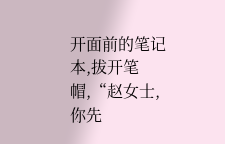开面前的笔记本,拔开笔帽,“赵女士,你先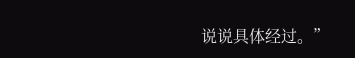说说具体经过。”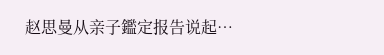赵思曼从亲子鑑定报告说起…